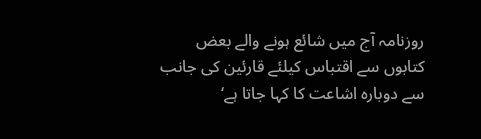روزنامہ آج میں شائع ہونے والے بعض کتابوں سے اقتباس کیلئے قارئین کی جانب سے دوبارہ اشاعت کا کہا جاتا ہے‘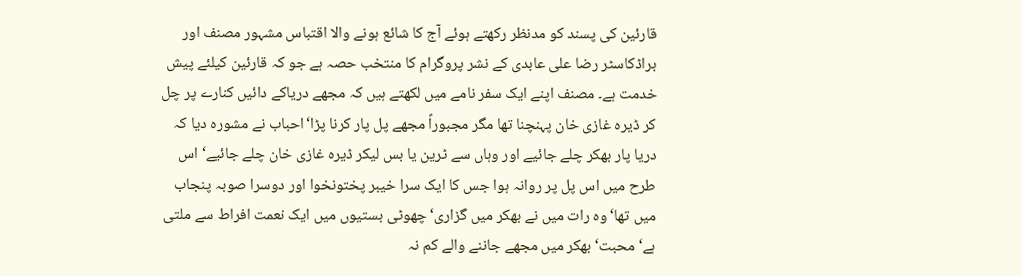قارئین کی پسند کو مدنظر رکھتے ہوئے آج کا شائع ہونے والا اقتباس مشہور مصنف اور براڈکاسٹر رضا علی عابدی کے نشر پروگرام کا منتخب حصہ ہے جو کہ قارئین کیلئے پیش خدمت ہے۔ مصنف اپنے ایک سفر نامے میں لکھتے ہیں کہ مجھے دریاکے دائیں کنارے پر چل کر ڈیرہ غازی خان پہنچنا تھا مگر مجبوراً مجھے پل پار کرنا پڑا‘احباب نے مشورہ دیا کہ دریا پار بھکر چلے جائیے اور وہاں سے ٹرین یا بس لیکر ڈیرہ غازی خان چلے جائیے‘ اس طرح میں اس پل پر روانہ ہوا جس کا ایک سرا خیبر پختونخوا اور دوسرا صوبہ پنجاب میں تھا‘وہ رات میں نے بھکر میں گزاری‘ چھوٹی بستیوں میں ایک نعمت افراط سے ملتی ہے‘ محبت‘ بھکر میں مجھے جاننے والے کم نہ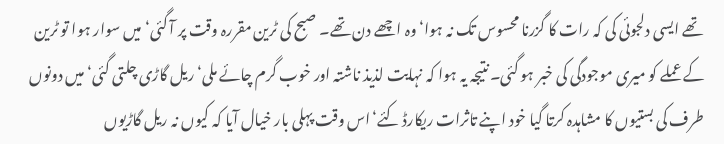تھے ایسی دلجوئی کی کہ رات کا گزرنا محسوس تک نہ ہوا‘ وہ اچھے دن تھے۔ صبح کی ٹرین مقررہ وقت پر آ گئی‘ میں سوار ہوا تو ٹرین کے عملے کو میری موجودگی کی خبر ہو گئی۔ نتیجہ یہ ہوا کہ نہایت لذیذ ناشتہ اور خوب گرم چائے ملی‘ریل گاڑی چلتی گئی‘ میں دونوں طرف کی بستیوں کا مشاہدہ کرتا گیا خود اپنے تاثرات ریکارڈ کئے‘اس وقت پہلی بار خیال آیا کہ کیوں نہ ریل گاڑیوں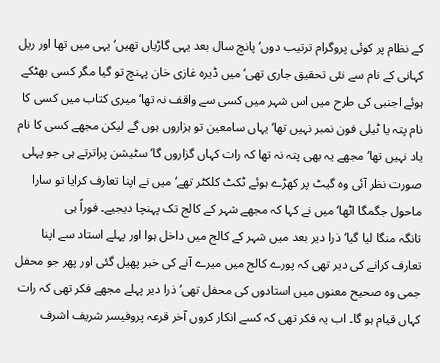کے نظام پر کوئی پروگرام ترتیب دوں‘ پانچ سال بعد یہی گاڑیاں تھیں‘ یہی میں تھا اور ریل کہانی کے نام سے نئی تحقیق جاری تھی‘میں ڈیرہ غازی خان پہنچ تو گیا مگر کسی بھٹکے ہوئے اجنبی کی طرح میں اس شہر میں کسی سے واقف نہ تھا‘ میری کتاب میں کسی کا نام پتہ یا ٹیلی فون نمبر نہیں تھا‘یہاں سامعین تو ہزاروں ہوں گے لیکن مجھے کسی کا نام یاد نہیں تھا‘ مجھے یہ بھی پتہ نہ تھا کہ رات کہاں گزاروں گا‘ سٹیشن پراترتے ہی جو پہلی صورت نظر آئی وہ گیٹ پر کھڑے ہوئے ٹکٹ کلکٹر تھے‘میں نے اپنا تعارف کرایا تو سارا ماحول جگمگا اٹھا‘میں نے کہا کہ مجھے شہر کے کالج تک پہنچا دیجیے۔ فوراً ہی
تانگہ منگا لیا گیا‘ذرا دیر بعد میں شہر کے کالج میں داخل ہوا اور پہلے استاد سے اپنا تعارف کرانے کی دیر تھی کہ پورے کالج میں میرے آنے کی خبر پھیل گئی اور پھر جو محفل جمی وہ صحیح معنوں میں استادوں کی محفل تھی‘ذرا دیر پہلے مجھے فکر تھی کہ رات کہاں قیام ہو گا۔ اب یہ فکر تھی کہ کسے انکار کروں آخر قرعہ پروفیسر شریف اشرف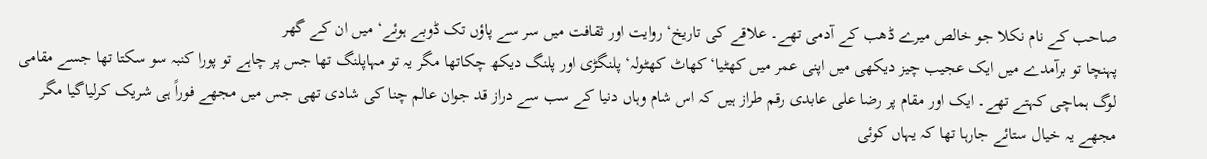صاحب کے نام نکلا جو خالص میرے ڈھب کے آدمی تھے۔ علاقے کی تاریخ‘ روایت اور ثقافت میں سر سے پاؤں تک ڈوبے ہوئے‘ میں ان کے گھر
پہنچا تو برآمدے میں ایک عجیب چیز دیکھی میں اپنی عمر میں کھٹیا‘ کھاٹ کھٹولہ‘ پلنگڑی اور پلنگ دیکھ چکاتھا مگر یہ تو مہاپلنگ تھا جس پر چاہے تو پورا کنبہ سو سکتا تھا جسے مقامی لوگ ہماچی کہتے تھے۔ ایک اور مقام پر رضا علی عابدی رقم طراز ہیں کہ اس شام وہاں دنیا کے سب سے دراز قد جوان عالم چنا کی شادی تھی جس میں مجھے فوراً ہی شریک کرلیاگیا مگر مجھے یہ خیال ستائے جارہا تھا کہ یہاں کوئی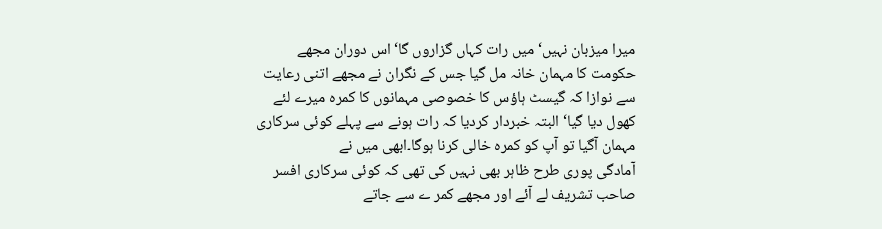میرا میزبان نہیں‘ میں رات کہاں گزاروں گا‘ اس دوران مجھے حکومت کا مہمان خانہ مل گیا جس کے نگران نے مجھے اتنی رعایت سے نوازا کہ گیسٹ ہاؤس کا خصوصی مہمانوں کا کمرہ میرے لئے کھول دیا گیا‘ البتہ خبردار کردیا کہ رات ہونے سے پہلے کوئی سرکاری مہمان آگیا تو آپ کو کمرہ خالی کرنا ہوگا۔ابھی میں نے
آمادگی پوری طرح ظاہر بھی نہیں کی تھی کہ کوئی سرکاری افسر صاحب تشریف لے آئے اور مجھے کمر ے سے جاتے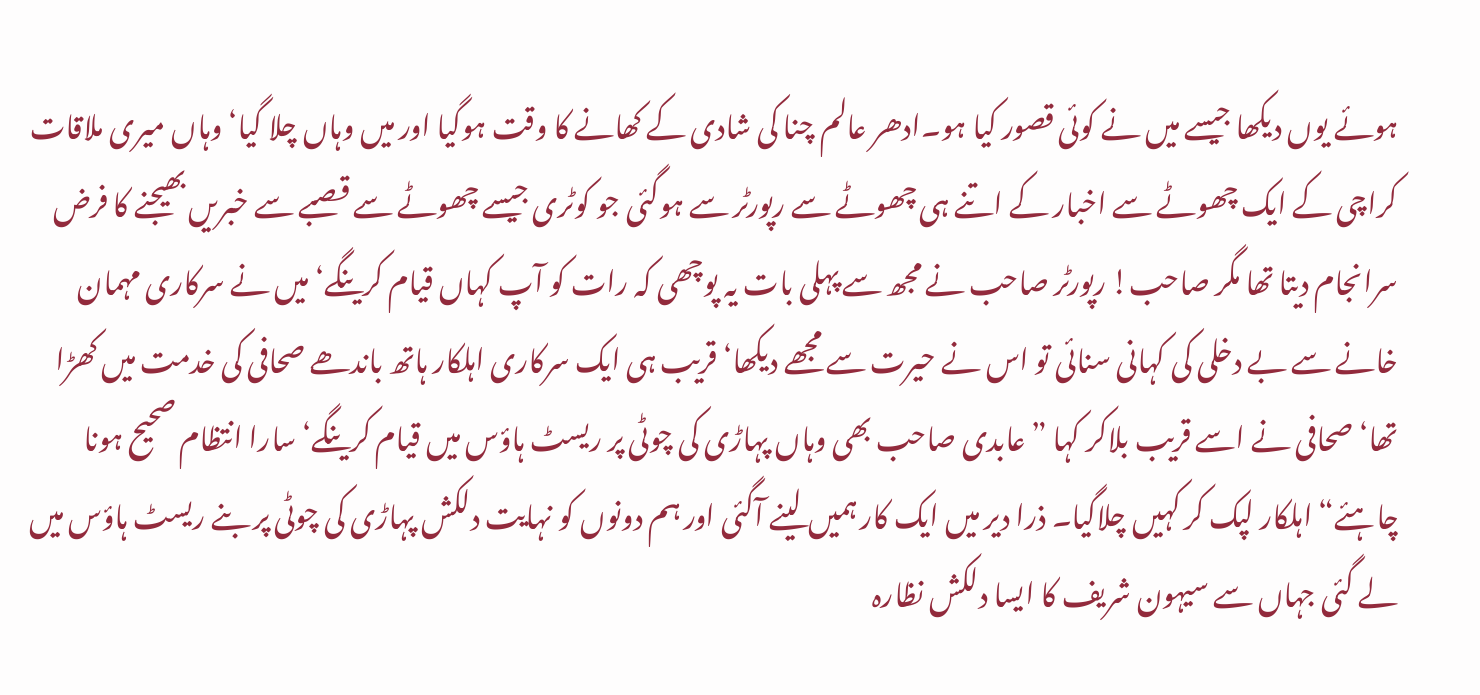ہوئے یوں دیکھا جیسے میں نے کوئی قصور کیا ہو۔ادھر عالم چنا کی شادی کے کھانے کا وقت ہوگیا اور میں وہاں چلا گیا‘ وہاں میری ملاقات کراچی کے ایک چھوٹے سے اخبار کے اتنے ہی چھوٹے سے رپورٹر سے ہوگئی جو کوٹری جیسے چھوٹے سے قصبے سے خبریں بھیجنے کا فرض سرانجام دیتا تھا مگر صاحب! رپورٹر صاحب نے مجھ سے پہلی بات یہ پوچھی کہ رات کو آپ کہاں قیام کرینگے‘ میں نے سرکاری مہمان خانے سے بے دخلی کی کہانی سنائی تو اس نے حیرت سے مجھے دیکھا‘ قریب ہی ایک سرکاری اہلکار ہاتھ باندھے صحافی کی خدمت میں کھڑا تھا‘ صحافی نے اسے قریب بلاکر کہا ”عابدی صاحب بھی وہاں پہاڑی کی چوٹی پر ریسٹ ہاؤس میں قیام کرینگے‘ سارا انتظام صحیح ہونا چاہئے“ اہلکار لپک کر کہیں چلاگیا۔ ذرا دیر میں ایک کار ہمیں لینے آگئی اور ہم دونوں کو نہایت دلکش پہاڑی کی چوٹی پر بنے ریسٹ ہاؤس میں لے گئی جہاں سے سیہون شریف کا ایسا دلکش نظارہ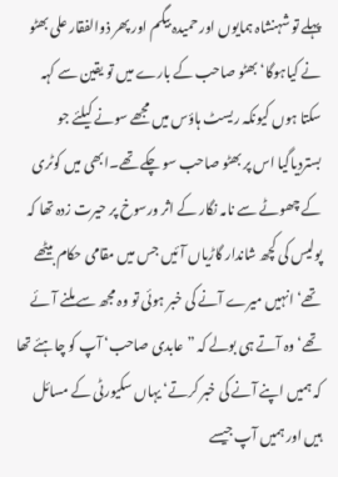پہلے تو شہنشاہ ہمایوں اور حمیدہ بیگم اور پھر ذوالفقار علی بھٹو نے کیاہوگا‘ بھٹو صاحب کے بارے میں تو یقین سے کہہ سکتا ہوں کیونکہ ریسٹ ہاؤس میں مجھے سونے کیلئے جو بستردیاگیا اس پر بھٹو صاحب سو چکے تھے۔ابھی میں کوٹری کے چھوٹے سے نامہ نگار کے اثر ورسوخ پر حیرت زدہ تھا کہ پولیس کی کچھ شاندار گاڑیاں آئیں جس میں مقامی حکام بیٹھے تھے‘ انہیں میرے آنے کی خبر ہوئی تو وہ مجھ سے ملنے آئے تھے‘ وہ آتے ہی بولے کہ ”عابدی صاحب‘ آپ کو چاہئے تھا کہ ہمیں اپنے آنے کی خبر کرتے‘ یہاں سکیورٹی کے مسائل ہیں اور ہمیں آپ جیسے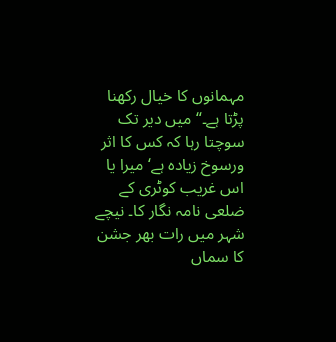مہمانوں کا خیال رکھنا پڑتا ہے۔“میں دیر تک سوچتا رہا کہ کس کا اثر ورسوخ زیادہ ہے‘ میرا یا اس غریب کوٹری کے ضلعی نامہ نگار کا۔ نیچے شہر میں رات بھر جشن کا سماں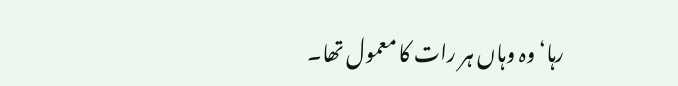رہا‘ وہ وہاں ہر رات کا معمول تھا۔